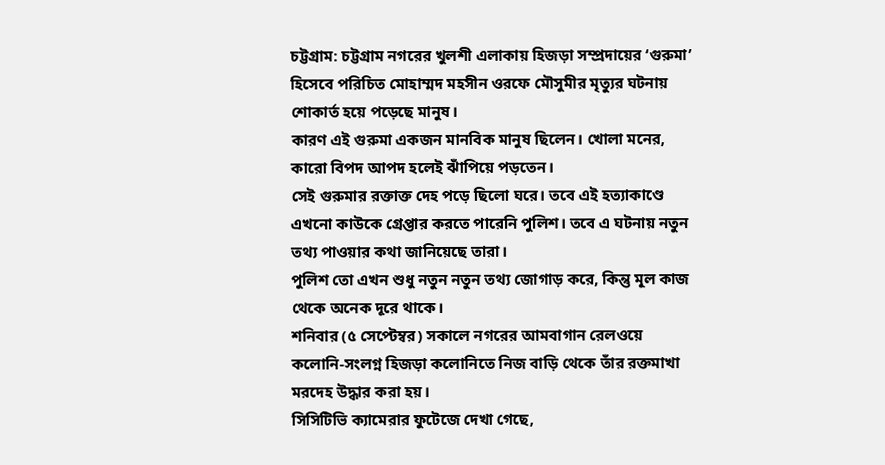চট্টগ্রাম: চট্টগ্রাম নগরের খুলশী এলাকায় হিজড়া সম্প্রদায়ের ‘গুরুমা’ হিসেবে পরিচিত মোহাম্মদ মহসীন ওরফে মৌসুমীর মৃত্যুর ঘটনায় শোকার্ত হয়ে পড়েছে মানুষ।
কারণ এই গুরুমা একজন মানবিক মানুষ ছিলেন। খোলা মনের, কারো বিপদ আপদ হলেই ঝাঁপিয়ে পড়তেন।
সেই গুরুমার রক্তাক্ত দেহ পড়ে ছিলো ঘরে। তবে এই হত্যাকাণ্ডে এখনো কাউকে গ্রেপ্তার করতে পারেনি পুলিশ। তবে এ ঘটনায় নতুন তথ্য পাওয়ার কথা জানিয়েছে তারা।
পুলিশ তো এখন শুধু নতুন নতুন তথ্য জোগাড় করে, কিন্তু মূল কাজ থেকে অনেক দূরে থাকে।
শনিবার (৫ সেপ্টেম্বর) সকালে নগরের আমবাগান রেলওয়ে কলোনি-সংলগ্ন হিজড়া কলোনিতে নিজ বাড়ি থেকে তাঁর রক্তমাখা মরদেহ উদ্ধার করা হয়।
সিসিটিভি ক্যামেরার ফুটেজে দেখা গেছে,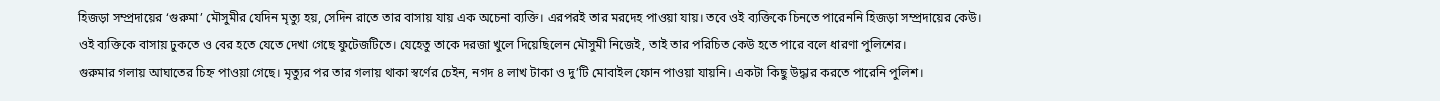হিজড়া সম্প্রদায়ের ‘গুরুমা’ মৌসুমীর যেদিন মৃত্যু হয়, সেদিন রাতে তার বাসায় যায় এক অচেনা ব্যক্তি। এরপরই তার মরদেহ পাওয়া যায়। তবে ওই ব্যক্তিকে চিনতে পারেননি হিজড়া সম্প্রদায়ের কেউ।
ওই ব্যক্তিকে বাসায় ঢুকতে ও বের হতে যেতে দেখা গেছে ফুটেজটিতে। যেহেতু তাকে দরজা খুলে দিয়েছিলেন মৌসুমী নিজেই, তাই তার পরিচিত কেউ হতে পারে বলে ধারণা পুলিশের।
গুরুমার গলায় আঘাতের চিহ্ন পাওয়া গেছে। মৃত্যুর পর তার গলায় থাকা স্বর্ণের চেইন, নগদ ৪ লাখ টাকা ও দু’টি মোবাইল ফোন পাওয়া যায়নি। একটা কিছু উদ্ধার করতে পারেনি পুলিশ।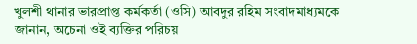খুলশী থানার ভারপ্রাপ্ত কর্মকর্তা (ওসি) আবদুর রহিম সংবাদমাধ্যমকে জানান, অচেনা ওই ব্যক্তির পরিচয়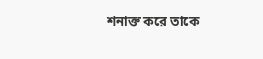শনাক্ত করে তাকে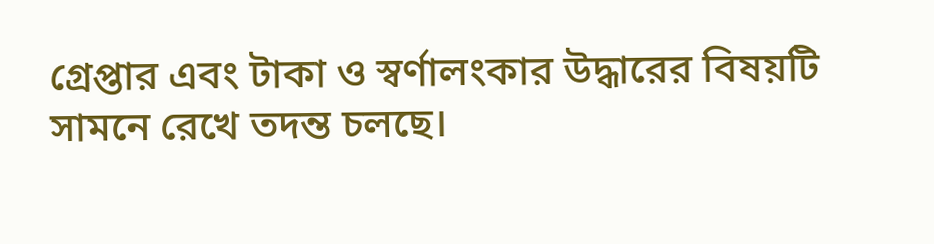গ্রেপ্তার এবং টাকা ও স্বর্ণালংকার উদ্ধারের বিষয়টি সামনে রেখে তদন্ত চলছে।